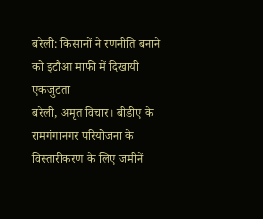बरेली: किसानों ने रणनीति बनाने को इटौआ माफी में दिखायी एकजुटता
बरेली, अमृत विचार। बीडीए के रामगंगानगर परियोजना के विस्तारीकरण के लिए जमीनें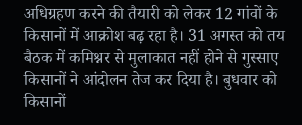अधिग्रहण करने की तैयारी को लेकर 12 गांवों के किसानों में आक्रोश बढ़ रहा है। 31 अगस्त को तय बैठक में कमिश्नर से मुलाकात नहीं होने से गुस्साए किसानों ने आंदोलन तेज कर दिया है। बुधवार को किसानों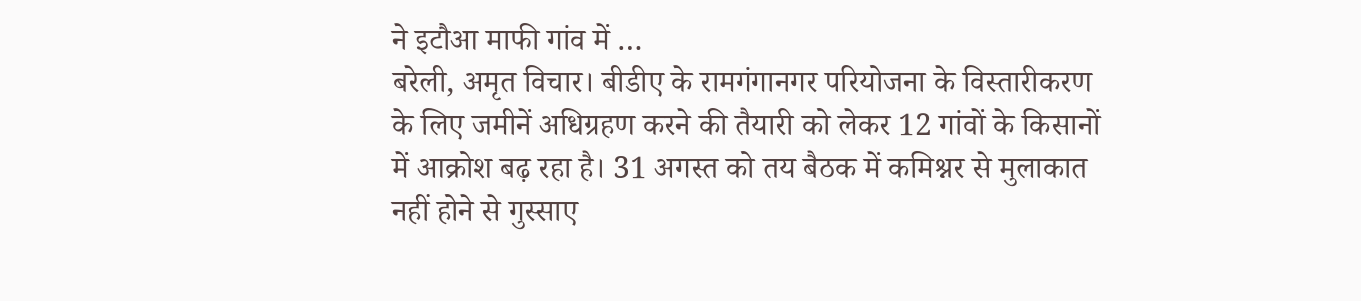ने इटौआ माफी गांव में …
बरेली, अमृत विचार। बीडीए के रामगंगानगर परियोजना के विस्तारीकरण के लिए जमीनें अधिग्रहण करने की तैयारी को लेकर 12 गांवों के किसानों में आक्रोश बढ़ रहा है। 31 अगस्त को तय बैठक में कमिश्नर से मुलाकात नहीं होने से गुस्साए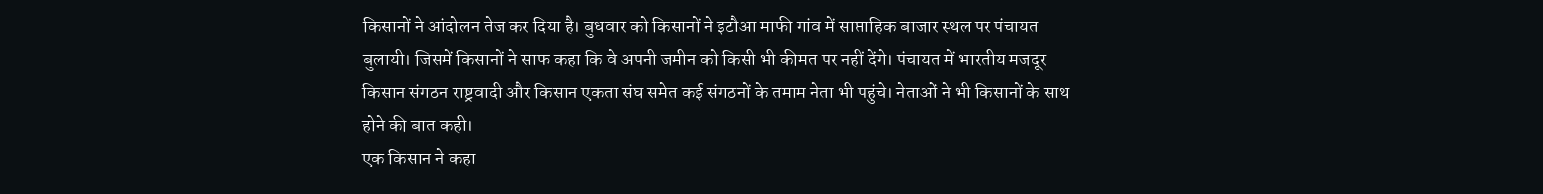किसानों ने आंदोलन तेज कर दिया है। बुधवार को किसानों ने इटौआ माफी गांव में साप्ताहिक बाजार स्थल पर पंचायत बुलायी। जिसमें किसानों ने साफ कहा कि वे अपनी जमीन को किसी भी कीमत पर नहीं देंगे। पंचायत में भारतीय मजदूर किसान संगठन राष्ट्रवादी और किसान एकता संघ समेत कई संगठनों के तमाम नेता भी पहुंचे। नेताओं ने भी किसानों के साथ होने की बात कही।
एक किसान ने कहा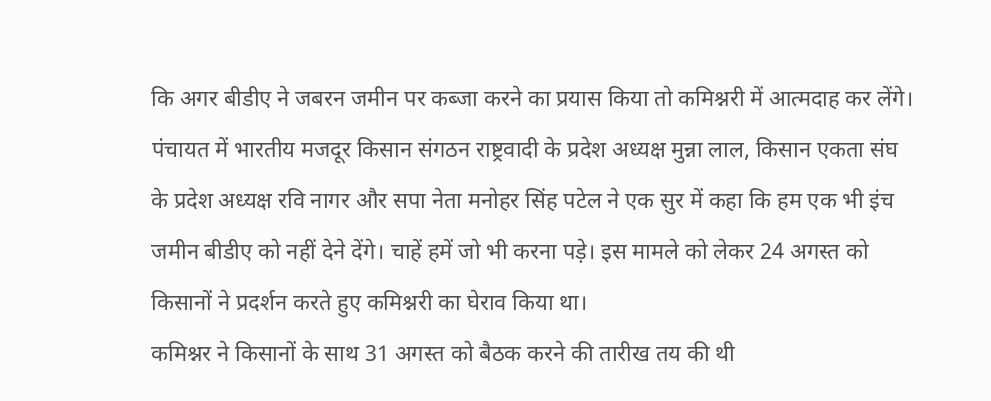कि अगर बीडीए ने जबरन जमीन पर कब्जा करने का प्रयास किया तो कमिश्नरी में आत्मदाह कर लेंगे। पंचायत में भारतीय मजदूर किसान संगठन राष्ट्रवादी के प्रदेश अध्यक्ष मुन्ना लाल, किसान एकता संघ के प्रदेश अध्यक्ष रवि नागर और सपा नेता मनोहर सिंह पटेल ने एक सुर में कहा कि हम एक भी इंच जमीन बीडीए को नहीं देने देंगे। चाहें हमें जो भी करना पड़े। इस मामले को लेकर 24 अगस्त को किसानों ने प्रदर्शन करते हुए कमिश्नरी का घेराव किया था।
कमिश्नर ने किसानों के साथ 31 अगस्त को बैठक करने की तारीख तय की थी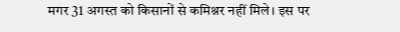मगर 31 अगस्त को किसानों से कमिश्नर नहीं मिले। इस पर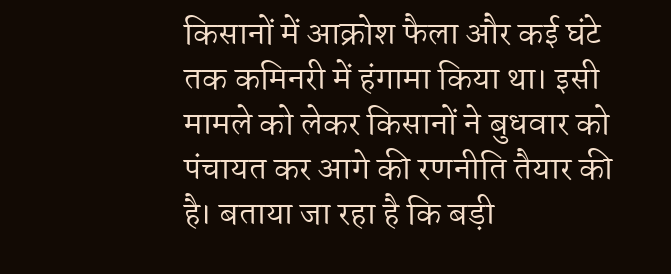किसानों में आक्रोश फैला और कई घंटे तक कमिनरी में हंगामा किया था। इसी मामले को लेकर किसानों ने बुधवार को पंचायत कर आगे की रणनीति तैयार की है। बताया जा रहा है कि बड़ी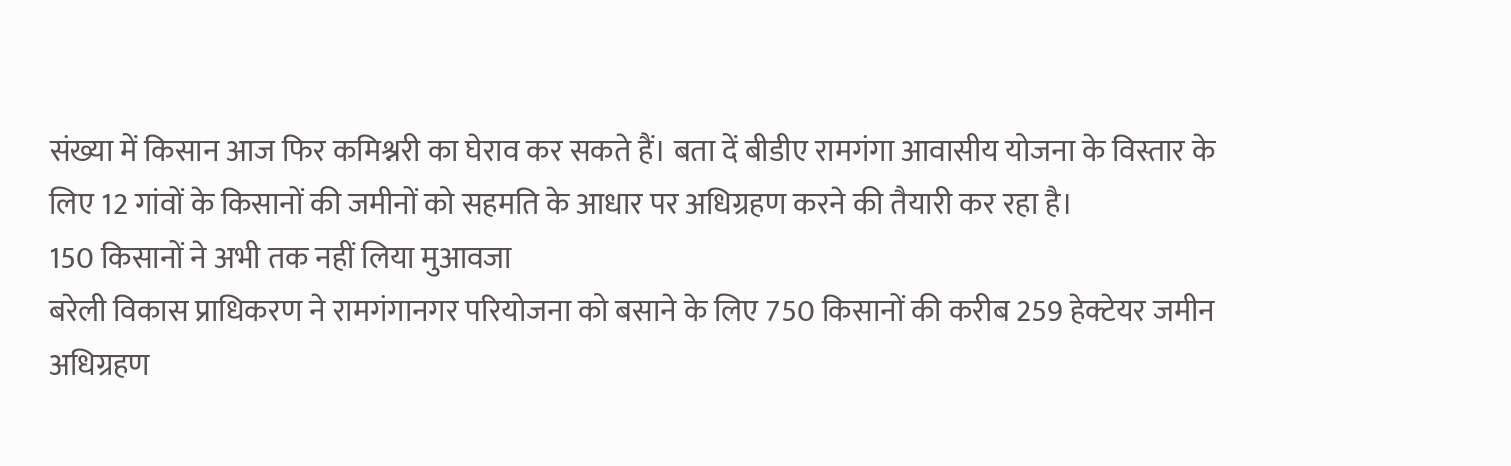संख्या में किसान आज फिर कमिश्नरी का घेराव कर सकते हैं। बता दें बीडीए रामगंगा आवासीय योजना के विस्तार के लिए 12 गांवों के किसानों की जमीनों को सहमति के आधार पर अधिग्रहण करने की तैयारी कर रहा है।
150 किसानों ने अभी तक नहीं लिया मुआवजा
बरेली विकास प्राधिकरण ने रामगंगानगर परियोजना को बसाने के लिए 750 किसानों की करीब 259 हेक्टेयर जमीन अधिग्रहण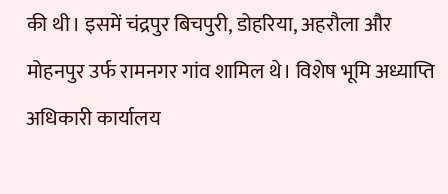की थी। इसमें चंद्रपुर बिचपुरी, डोहरिया, अहरौला और मोहनपुर उर्फ रामनगर गांव शामिल थे। विशेष भूमि अध्याप्ति अधिकारी कार्यालय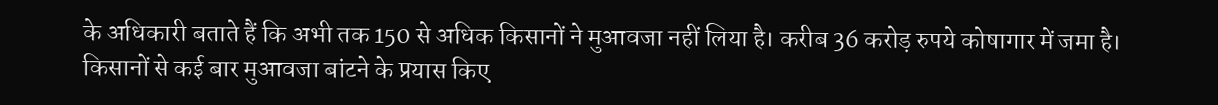के अधिकारी बताते हैं कि अभी तक 150 से अधिक किसानों ने मुआवजा नहीं लिया है। करीब 36 करोड़ रुपये कोषागार में जमा है। किसानों से कई बार मुआवजा बांटने के प्रयास किए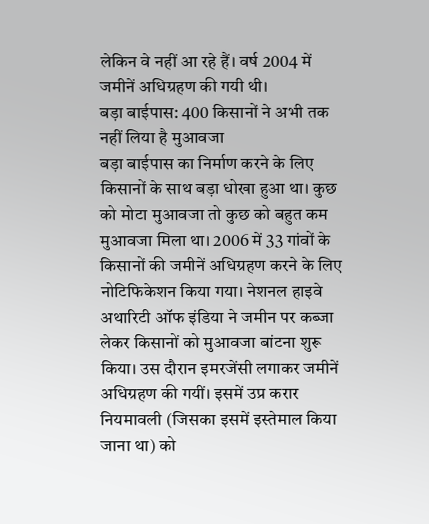लेकिन वे नहीं आ रहे हैं। वर्ष 2004 में जमीनें अधिग्रहण की गयी थी।
बड़ा बाईपास: 400 किसानों ने अभी तक नहीं लिया है मुआवजा
बड़ा बाईपास का निर्माण करने के लिए किसानों के साथ बड़ा धोखा हुआ था। कुछ को मोटा मुआवजा तो कुछ को बहुत कम मुआवजा मिला था। 2006 में 33 गांवों के किसानों की जमीनें अधिग्रहण करने के लिए नोटिफिकेशन किया गया। नेशनल हाइवे अथारिटी ऑफ इंडिया ने जमीन पर कब्जा लेकर किसानों को मुआवजा बांटना शुरू किया। उस दौरान इमरजेंसी लगाकर जमीनें अधिग्रहण की गयीं। इसमें उप्र करार नियमावली (जिसका इसमें इस्तेमाल किया जाना था) को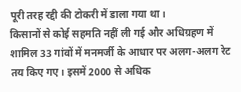पूरी तरह रद्दी की टोकरी में डाला गया था।
किसानों से कोई सहमति नहीं ली गई और अधिग्रहण में शामिल 33 गांवों में मनमर्जी के आधार पर अलग-अलग रेट तय किए गए। इसमें 2000 से अधिक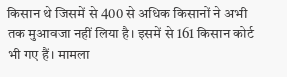किसान थे जिसमें से 400 से अधिक किसानों ने अभी तक मुआवजा नहीं लिया है। इसमें से 161 किसान कोर्ट भी गए हैं। मामला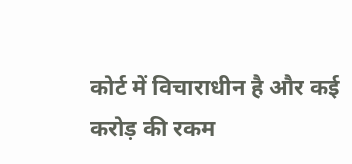कोर्ट में विचाराधीन है और कई करोड़ की रकम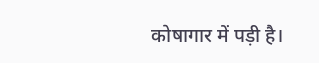कोषागार में पड़ी है।